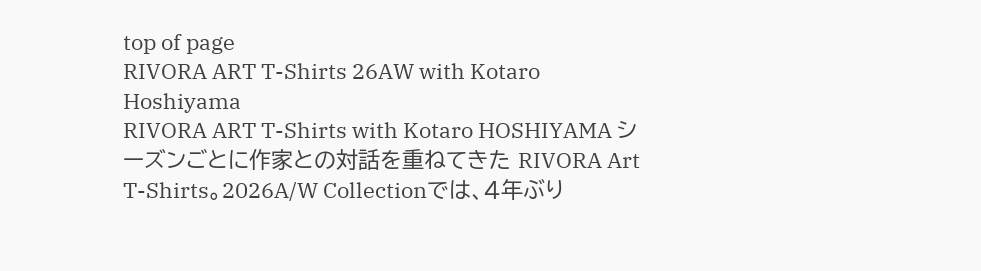top of page
RIVORA ART T-Shirts 26AW with Kotaro Hoshiyama
RIVORA ART T-Shirts with Kotaro HOSHIYAMA シーズンごとに作家との対話を重ねてきた RIVORA Art T-Shirts。2026A/W Collectionでは、4年ぶり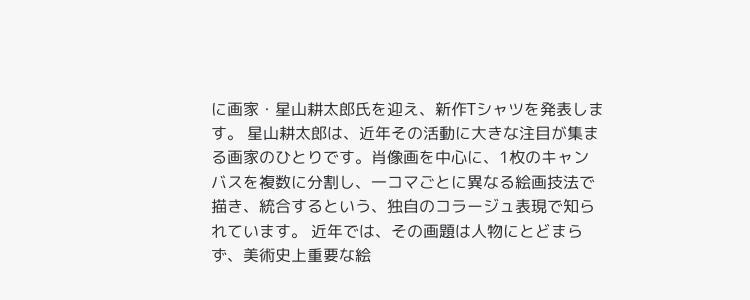に画家・星山耕太郎氏を迎え、新作Tシャツを発表します。 星山耕太郎は、近年その活動に大きな注目が集まる画家のひとりです。肖像画を中心に、1枚のキャンバスを複数に分割し、一コマごとに異なる絵画技法で描き、統合するという、独自のコラージュ表現で知られています。 近年では、その画題は人物にとどまらず、美術史上重要な絵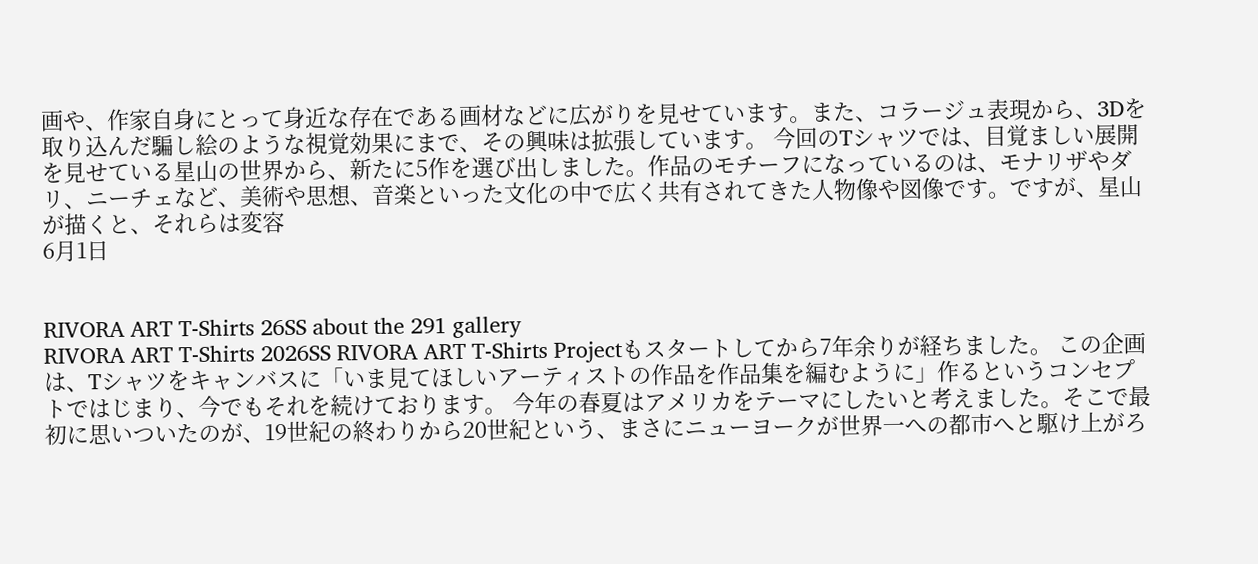画や、作家自身にとって身近な存在である画材などに広がりを見せています。また、コラージュ表現から、3Dを取り込んだ騙し絵のような視覚効果にまで、その興味は拡張しています。 今回のTシャツでは、目覚ましい展開を見せている星山の世界から、新たに5作を選び出しました。作品のモチーフになっているのは、モナリザやダリ、ニーチェなど、美術や思想、音楽といった文化の中で広く共有されてきた人物像や図像です。ですが、星山が描くと、それらは変容
6月1日


RIVORA ART T-Shirts 26SS about the 291 gallery
RIVORA ART T-Shirts 2026SS RIVORA ART T-Shirts Projectもスタートしてから7年余りが経ちました。 この企画は、Tシャツをキャンバスに「いま見てほしいアーティストの作品を作品集を編むように」作るというコンセプトではじまり、今でもそれを続けております。 今年の春夏はアメリカをテーマにしたいと考えました。そこで最初に思いついたのが、19世紀の終わりから20世紀という、まさにニューヨークが世界一への都市へと駆け上がろ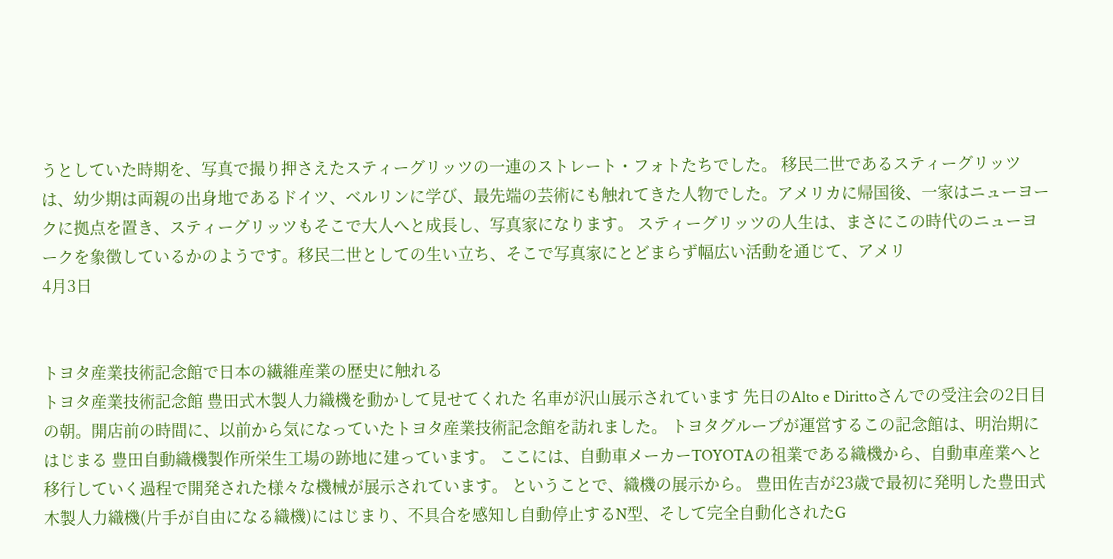うとしていた時期を、写真で撮り押さえたスティーグリッツの一連のストレート・フォトたちでした。 移民二世であるスティーグリッツは、幼少期は両親の出身地であるドイツ、ベルリンに学び、最先端の芸術にも触れてきた人物でした。アメリカに帰国後、一家はニューヨークに拠点を置き、スティーグリッツもそこで大人へと成長し、写真家になります。 スティーグリッツの人生は、まさにこの時代のニューヨークを象徴しているかのようです。移民二世としての生い立ち、そこで写真家にとどまらず幅広い活動を通じて、アメリ
4月3日


トヨタ産業技術記念館で日本の繊維産業の歴史に触れる
トヨタ産業技術記念館 豊田式木製人力織機を動かして見せてくれた 名車が沢山展示されています 先日のAlto e Dirittoさんでの受注会の2日目の朝。開店前の時間に、以前から気になっていたトヨタ産業技術記念館を訪れました。 トヨタグループが運営するこの記念館は、明治期にはじまる 豊田自動織機製作所栄生工場の跡地に建っています。 ここには、自動車メーカーTOYOTAの祖業である織機から、自動車産業へと移行していく過程で開発された様々な機械が展示されています。 ということで、織機の展示から。 豊田佐吉が23歳で最初に発明した豊田式木製人力織機(片手が自由になる織機)にはじまり、不具合を感知し自動停止するN型、そして完全自動化されたG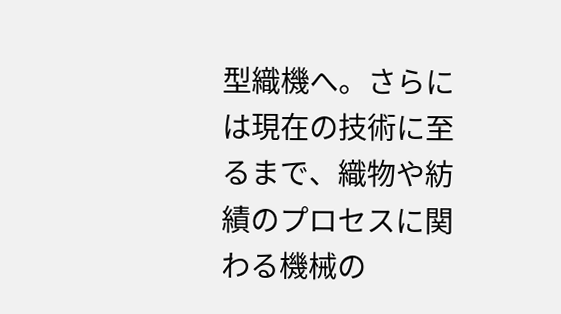型織機へ。さらには現在の技術に至るまで、織物や紡績のプロセスに関わる機械の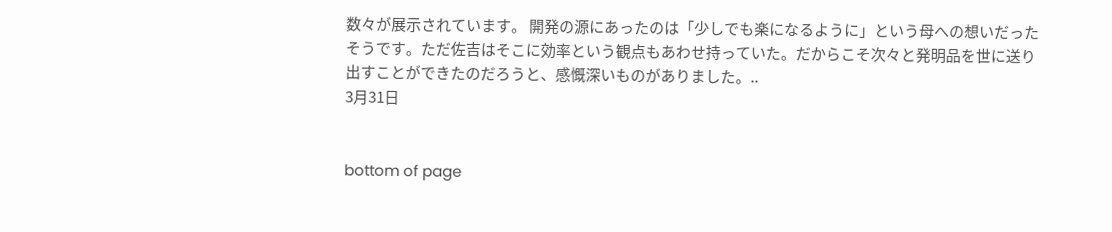数々が展示されています。 開発の源にあったのは「少しでも楽になるように」という母への想いだったそうです。ただ佐吉はそこに効率という観点もあわせ持っていた。だからこそ次々と発明品を世に送り出すことができたのだろうと、感慨深いものがありました。..
3月31日


bottom of page